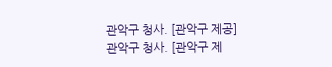관악구 청사. [관악구 제공]
관악구 청사. [관악구 제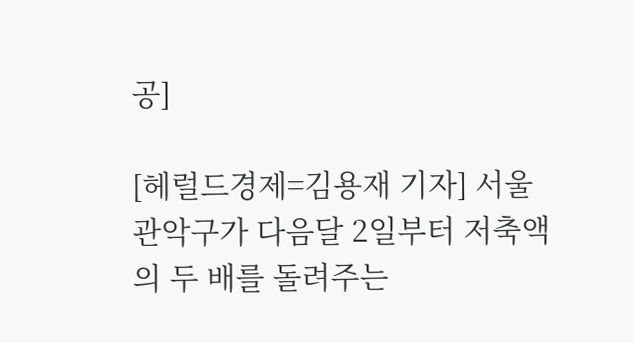공]

[헤럴드경제=김용재 기자] 서울 관악구가 다음달 2일부터 저축액의 두 배를 돌려주는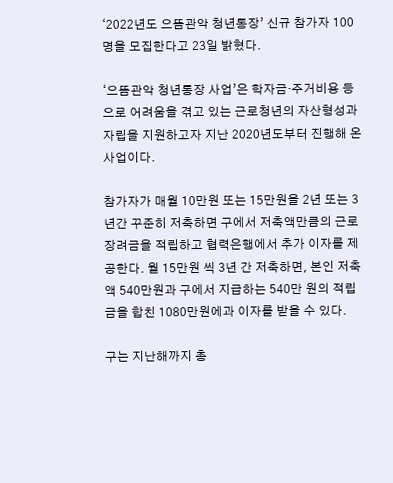‘2022년도 으뜸관악 청년통장’ 신규 참가자 100명을 모집한다고 23일 밝혔다.

‘으뜸관악 청년통장 사업’은 학자금·주거비용 등으로 어려움을 겪고 있는 근로청년의 자산형성과 자립을 지원하고자 지난 2020년도부터 진행해 온 사업이다.

참가자가 매월 10만원 또는 15만원을 2년 또는 3년간 꾸준히 저축하면 구에서 저축액만큼의 근로장려금을 적립하고 협력은행에서 추가 이자를 제공한다. 월 15만원 씩 3년 간 저축하면, 본인 저축액 540만원과 구에서 지급하는 540만 원의 적립금을 합친 1080만원에과 이자를 받을 수 있다.

구는 지난해까지 총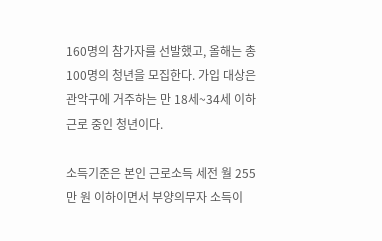160명의 참가자를 선발했고, 올해는 총 100명의 청년을 모집한다. 가입 대상은 관악구에 거주하는 만 18세~34세 이하 근로 중인 청년이다.

소득기준은 본인 근로소득 세전 월 255만 원 이하이면서 부양의무자 소득이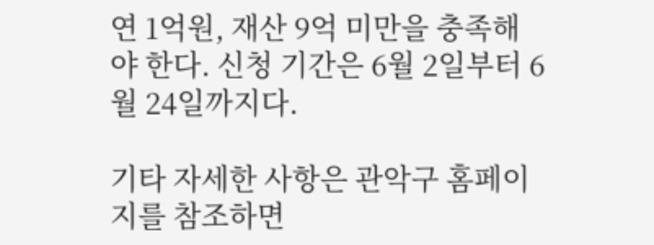연 1억원, 재산 9억 미만을 충족해야 한다. 신청 기간은 6월 2일부터 6월 24일까지다.

기타 자세한 사항은 관악구 홈페이지를 참조하면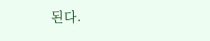된다.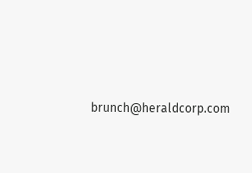brunch@heraldcorp.com